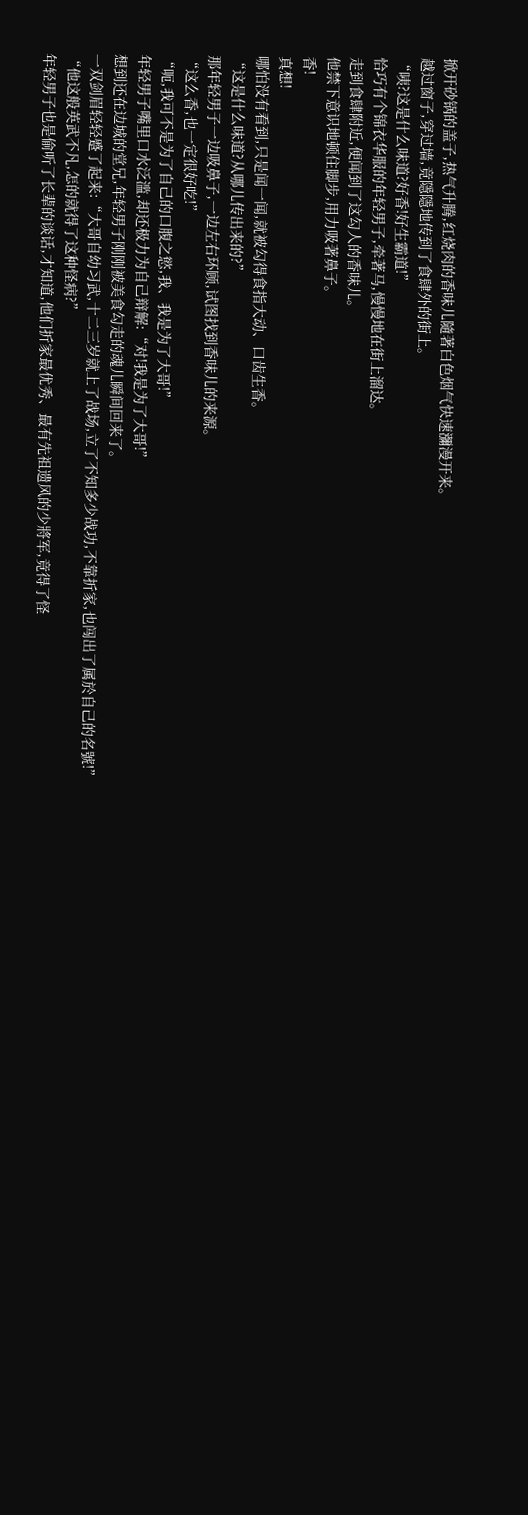掀开砂锅的盖子,热气升腾,红烧肉的香味儿隨著白色烟气快速瀰漫开来。
越过窗子,穿过墙,竟隱隱地传到了食肆外的街上。
“咦?这是什么味道?好香!好生霸道!”
恰巧有个锦衣华服的年轻男子,牵著马,慢慢地在街上溜达。
走到食肆附近,便闻到了这勾人的香味儿。
他禁下意识地顿住脚步,用力吸著鼻子。
香!
真想!
哪怕没有看到,只是闻一闻,就被勾得食指大动、口齿生香。
“这是什么味道?从哪儿传出来的?”
那年轻男子一边吸鼻子,一边左右环顾,试图找到香味儿的来源。
“这么香,也一定很好吃!”
“呃,我可不是为了自己的口腹之慾,我、我是为了大哥!”
年轻男子嘴里口水泛滥,却还极力为自己辩解:“对!我是为了大哥!”
想到还在边城的堂兄,年轻男子刚刚被美食勾走的魂儿瞬间回来了。
一双剑眉轻轻蹙了起来:“大哥自幼习武,十二三岁就上了战场,立了不知多少战功,不靠折家,也闯出了属於自己的名號!”
“他这般英武不凡,怎的就得了这种怪病?”
年轻男子也是偷听了长辈的谈话,才知道,他们折家最优秀、最有先祖遗风的少將军,竟得了怪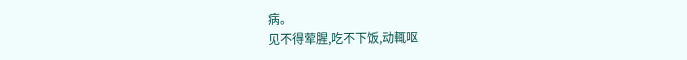病。
见不得荤腥,吃不下饭,动輒呕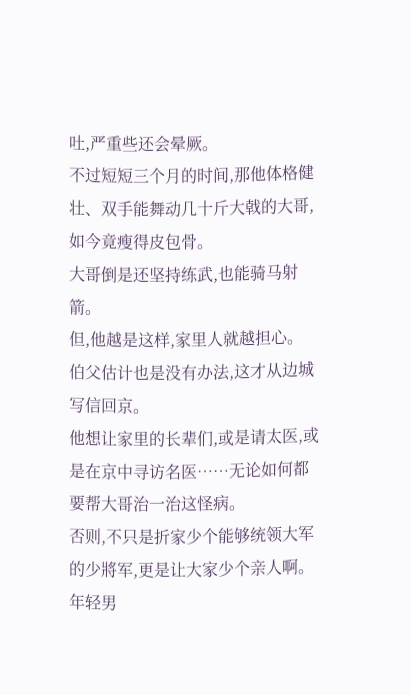吐,严重些还会晕厥。
不过短短三个月的时间,那他体格健壮、双手能舞动几十斤大戟的大哥,如今竟瘦得皮包骨。
大哥倒是还坚持练武,也能骑马射箭。
但,他越是这样,家里人就越担心。
伯父估计也是没有办法,这才从边城写信回京。
他想让家里的长辈们,或是请太医,或是在京中寻访名医……无论如何都要帮大哥治一治这怪病。
否则,不只是折家少个能够统领大军的少將军,更是让大家少个亲人啊。
年轻男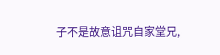子不是故意诅咒自家堂兄,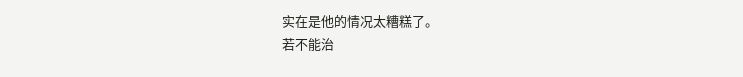实在是他的情况太糟糕了。
若不能治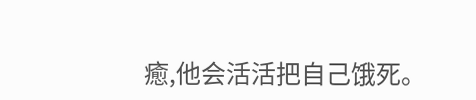癒,他会活活把自己饿死。